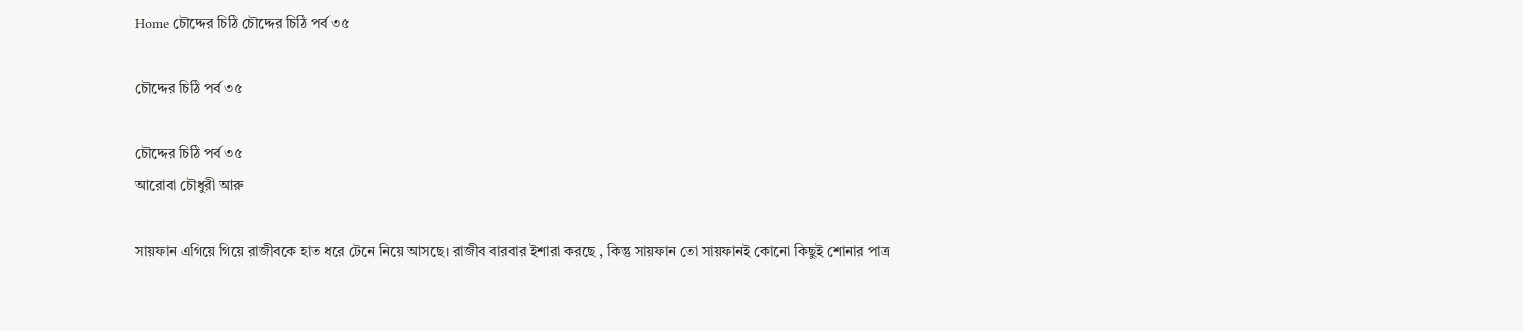Home চৌদ্দের চিঠি চৌদ্দের চিঠি পর্ব ৩৫

চৌদ্দের চিঠি পর্ব ৩৫

চৌদ্দের চিঠি পর্ব ৩৫
আরোবা চৌধুরী আরু

সায়ফান এগিয়ে গিয়ে রাজীবকে হাত ধরে টেনে নিয়ে আসছে। রাজীব বারবার ইশারা করছে , কিন্তু সায়ফান তো সায়ফানই কোনো কিছুই শোনার পাত্র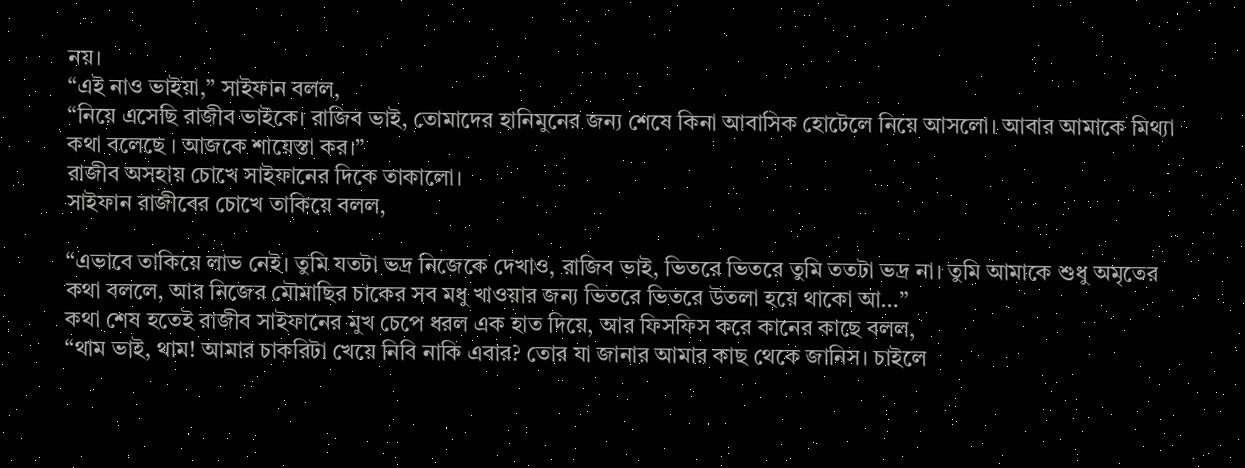নয়।
“এই নাও ভাইয়া,” সাইফান বলল,
“নিয়ে এসেছি রাজীব ভাইকে। রাজিব ভাই, তোমাদের হানিমুনের জন্য শেষে কিনা আবাসিক হোটেলে নিয়ে আসলো। আবার আমাকে মিথ্যা কথা বলেছে । আজকে শায়েস্তা কর।”
রাজীব অসহায় চোখে সাইফানের দিকে তাকালো।
সাইফান রাজীবের চোখে তাকিয়ে বলল,

“এভাবে তাকিয়ে লাভ নেই। তুমি যতটা ভদ্র নিজেকে দেখাও, রাজিব ভাই, ভিতরে ভিতরে তুমি ততটা ভদ্র না। তুমি আমাকে শুধু অমৃতের কথা বললে, আর নিজের মৌমাছির চাকের সব মধু খাওয়ার জন্য ভিতরে ভিতরে উতলা হয়ে থাকো আ…”
কথা শেষ হতেই রাজীব সাইফানের মুখ চেপে ধরল এক হাত দিয়ে, আর ফিসফিস করে কানের কাছে বলল,
“থাম ভাই, থাম! আমার চাকরিটা খেয়ে নিবি নাকি এবার? তোর যা জানার আমার কাছ থেকে জানিস। চাইলে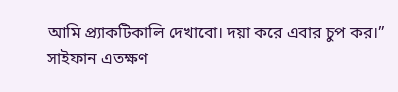আমি প্র্যাকটিকালি দেখাবো। দয়া করে এবার চুপ কর।”
সাইফান এতক্ষণ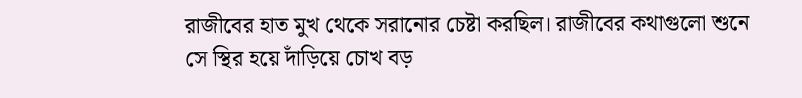রাজীবের হাত মুখ থেকে সরানোর চেষ্টা করছিল। রাজীবের কথাগুলো শুনে সে স্থির হয়ে দাঁড়িয়ে চোখ বড়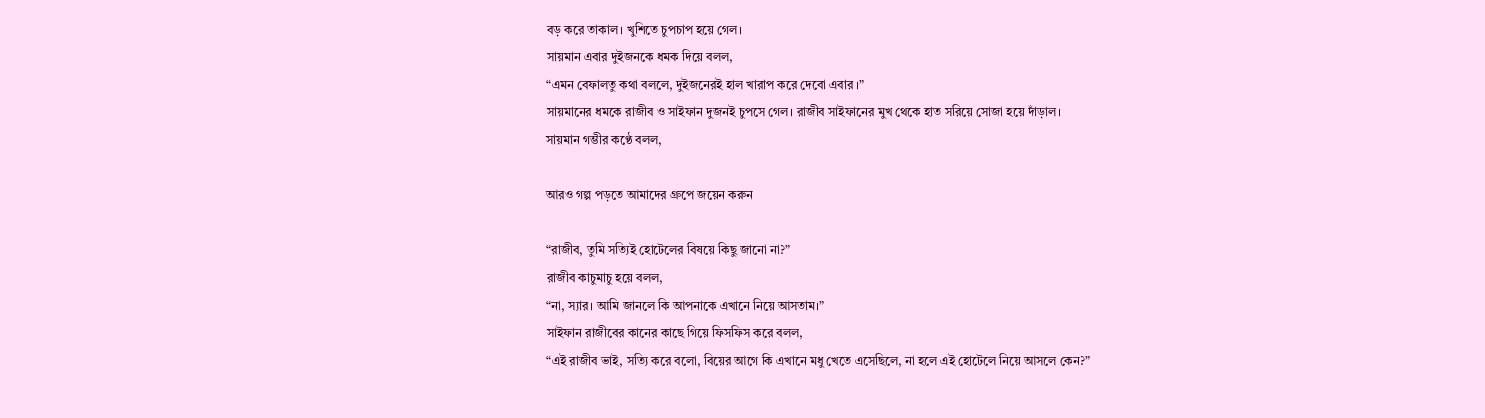বড় করে তাকাল। খুশিতে চুপচাপ হয়ে গেল।
সায়মান এবার দুইজনকে ধমক দিয়ে বলল,
“এমন বেফালতু কথা বললে, দুইজনেরই হাল খারাপ করে দেবো এবার ।”
সায়মানের ধমকে রাজীব ও সাইফান দুজনই চুপসে গেল। রাজীব সাইফানের মুখ থেকে হাত সরিয়ে সোজা হয়ে দাঁড়াল।
সায়মান গম্ভীর কণ্ঠে বলল,

আরও গল্প পড়তে আমাদের গ্রুপে জয়েন করুন

“রাজীব, তুমি সত্যিই হোটেলের বিষয়ে কিছু জানো না?”
রাজীব কাচুমাচু হয়ে বলল,
“না, স্যার। আমি জানলে কি আপনাকে এখানে নিয়ে আসতাম।”
সাইফান রাজীবের কানের কাছে গিয়ে ফিসফিস করে বলল,
“এই রাজীব ভাই, সত্যি করে বলো, বিয়ের আগে কি এখানে মধু খেতে এসেছিলে, না হলে এই হোটেলে নিয়ে আসলে কেন?”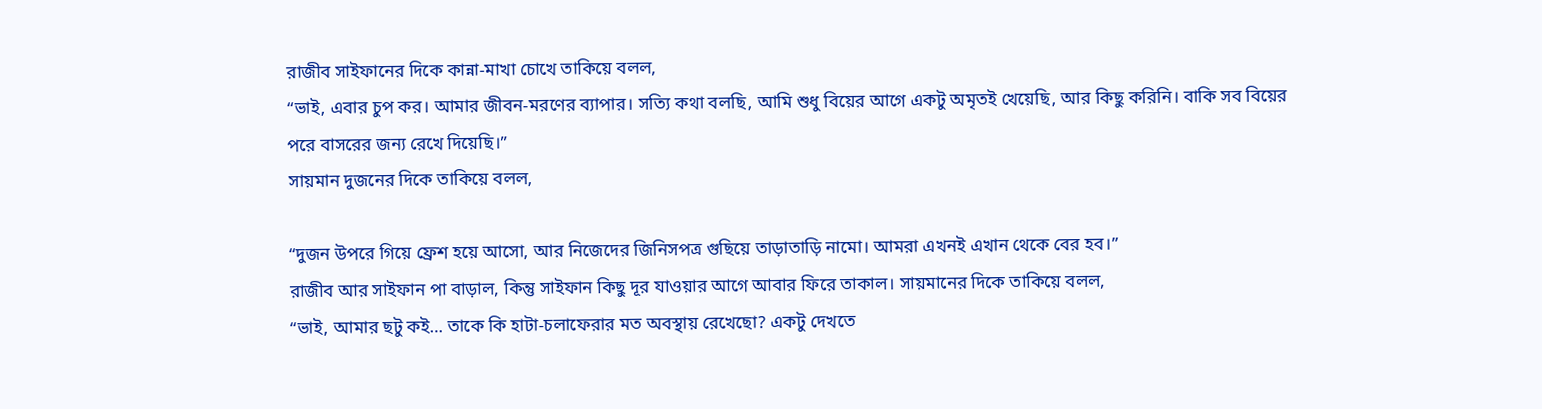রাজীব সাইফানের দিকে কান্না-মাখা চোখে তাকিয়ে বলল,
“ভাই, এবার চুপ কর। আমার জীবন-মরণের ব্যাপার। সত্যি কথা বলছি, আমি শুধু বিয়ের আগে একটু অমৃতই খেয়েছি, আর কিছু করিনি। বাকি সব বিয়ের পরে বাসরের জন্য রেখে দিয়েছি।”
সায়মান দুজনের দিকে তাকিয়ে বলল,

“দুজন উপরে গিয়ে ফ্রেশ হয়ে আসো, আর নিজেদের জিনিসপত্র গুছিয়ে তাড়াতাড়ি নামো। আমরা এখনই এখান থেকে বের হব।”
রাজীব আর সাইফান পা বাড়াল, কিন্তু সাইফান কিছু দূর যাওয়ার আগে আবার ফিরে তাকাল। সায়মানের দিকে তাকিয়ে বলল,
“ভাই, আমার ছটু কই… তাকে কি হাটা-চলাফেরার মত অবস্থায় রেখেছো? একটু দেখতে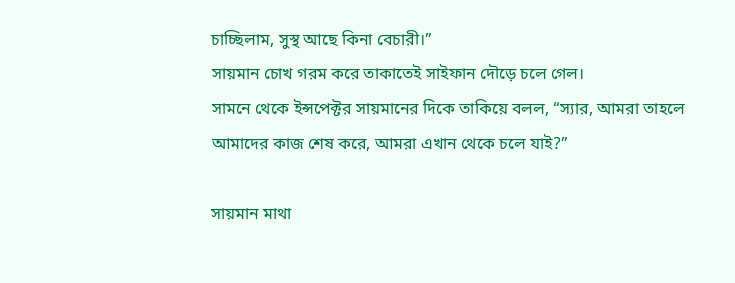চাচ্ছিলাম, সুস্থ আছে কিনা বেচারী।”
সায়মান চোখ গরম করে তাকাতেই সাইফান দৌড়ে চলে গেল।
সামনে থেকে ইন্সপেক্টর সায়মানের দিকে তাকিয়ে বলল, “স্যার, আমরা তাহলে আমাদের কাজ শেষ করে, আমরা এখান থেকে চলে যাই?”

সায়মান মাথা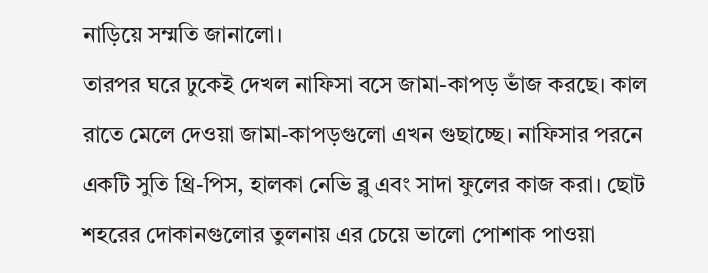নাড়িয়ে সম্মতি জানালো।
তারপর ঘরে ঢুকেই দেখল নাফিসা বসে জামা-কাপড় ভাঁজ করছে। কাল রাতে মেলে দেওয়া জামা-কাপড়গুলো এখন গুছাচ্ছে। নাফিসার পরনে একটি সুতি থ্রি-পিস, হালকা নেভি ব্লু এবং সাদা ফুলের কাজ করা। ছোট শহরের দোকানগুলোর তুলনায় এর চেয়ে ভালো পোশাক পাওয়া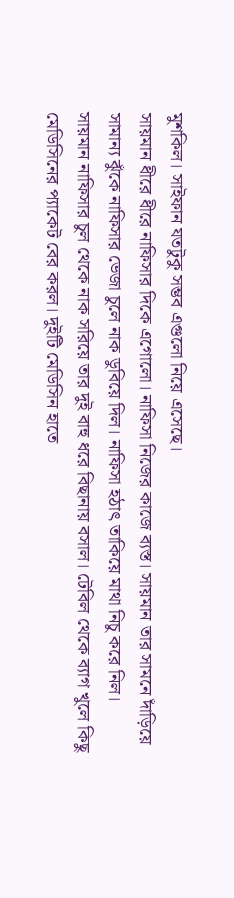মুশকিল। সাইফান যতটুকু সম্ভব এগুলো নিয়ে এসেছে।
সায়মান ধীরে ধীরে নাফিসার দিকে এগোলো। নাফিসা নিজের কাজে ব্যস্ত। সায়মান তার সামনে দাঁড়িয়ে সামান্য ঝুঁকে নাফিসার ভেজা চুলে নাক ডুবিয়ে দিল। নাফিসা হঠাৎ তাকিয়ে মাথা নিচু করে নিল।
সায়মান নাফিসার চুল থেকে নাক সরিয়ে তার দুই বাহু ধরে বিছানায় বসাল। টেবিল থেকে ব্যাগ খুলে কিছু মেডিসিনের প্যাকেট বের করল। দুইটি মেডিসিন হাতে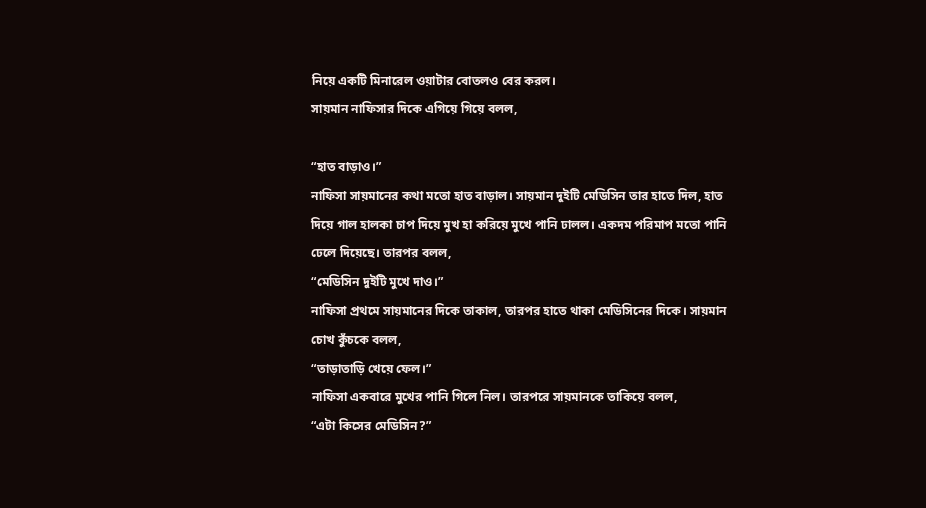নিয়ে একটি মিনারেল ওয়াটার বোতলও বের করল।
সায়মান নাফিসার দিকে এগিয়ে গিয়ে বলল,

“হাত বাড়াও।”
নাফিসা সায়মানের কথা মতো হাত বাড়াল। সায়মান দুইটি মেডিসিন তার হাতে দিল, হাত দিয়ে গাল হালকা চাপ দিয়ে মুখ হা করিয়ে মুখে পানি ঢালল। একদম পরিমাপ মতো পানি ঢেলে দিয়েছে। তারপর বলল,
“মেডিসিন দুইটি মুখে দাও।”
নাফিসা প্রথমে সায়মানের দিকে তাকাল, তারপর হাতে থাকা মেডিসিনের দিকে। সায়মান চোখ কুঁচকে বলল,
“তাড়াতাড়ি খেয়ে ফেল।”
নাফিসা একবারে মুখের পানি গিলে নিল। তারপরে সায়মানকে তাকিয়ে বলল,
“এটা কিসের মেডিসিন?”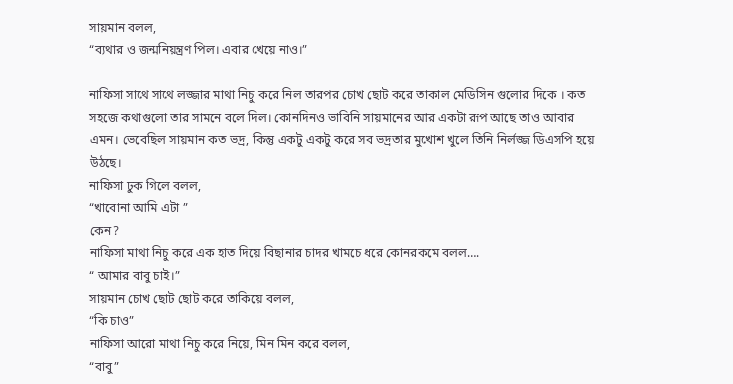সায়মান বলল,
“ব্যথার ও জন্মনিয়ন্ত্রণ পিল। এবার খেয়ে নাও।”

নাফিসা সাথে সাথে লজ্জার মাথা নিচু করে নিল তারপর চোখ ছোট করে তাকাল মেডিসিন গুলোর দিকে । কত সহজে কথাগুলো তার সামনে বলে দিল। কোনদিনও ভাবিনি সায়মানের আর একটা রূপ আছে তাও আবার এমন। ভেবেছিল সায়মান কত ভদ্র, কিন্তু একটু একটু করে সব ভদ্রতার মুখোশ খুলে তিনি নির্লজ্জ ডিএসপি হয়ে উঠছে।
নাফিসা ঢুক গিলে বলল,
“খাবোনা আমি এটা ”
কেন?
নাফিসা মাথা নিচু করে এক হাত দিয়ে বিছানার চাদর খামচে ধরে কোনরকমে বলল….
“ আমার বাবু চাই।”
সায়মান চোখ ছোট ছোট করে তাকিয়ে বলল,
“কি চাও”
নাফিসা আরো মাথা নিচু করে নিয়ে, মিন মিন করে বলল,
“বাবু”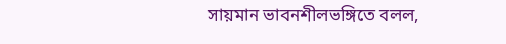সায়মান ভাবনশীলভঙ্গিতে বলল,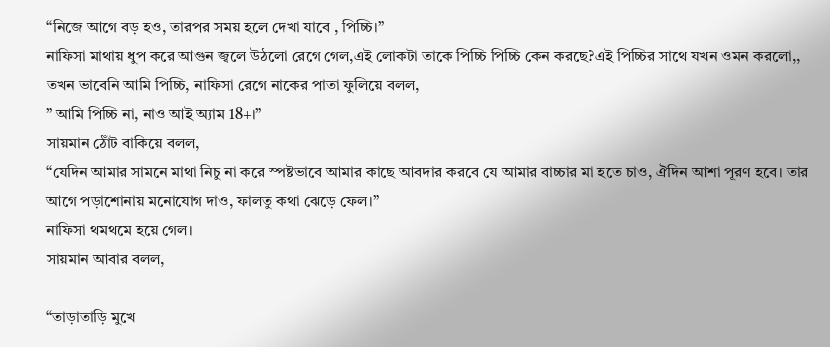“নিজে আগে বড় হও, তারপর সময় হলে দেখা যাবে , পিচ্চি।”
নাফিসা মাথায় ধুপ করে আগুন জ্বলে উঠলো রেগে গেল,এই লোকটা তাকে পিচ্চি পিচ্চি কেন করছে?এই পিচ্চির সাথে যখন ওমন করলো,, তখন ভাবেনি আমি পিচ্চি, নাফিসা রেগে নাকের পাতা ফুলিয়ে বলল,
” আমি পিচ্চি না, নাও আই অ্যাম 18+।”
সায়মান ঠোঁট বাকিয়ে বলল,
“যেদিন আমার সামনে মাথা নিচু না করে স্পষ্টভাবে আমার কাছে আবদার করবে যে আমার বাচ্চার মা হতে চাও, ঐদিন আশা পূরণ হবে। তার আগে পড়াশোনায় মনোযোগ দাও, ফালতু কথা ঝেড়ে ফেল।”
নাফিসা থমথমে হয়ে গেল।
সায়মান আবার বলল,

“তাড়াতাড়ি মুখে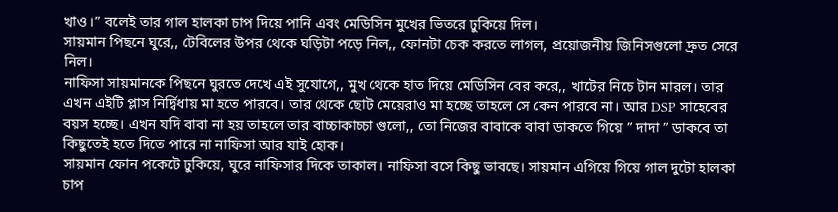খাও।” বলেই তার গাল হালকা চাপ দিয়ে পানি এবং মেডিসিন মুখের ভিতরে ঢুকিয়ে দিল।
সায়মান পিছনে ঘুরে,, টেবিলের উপর থেকে ঘড়িটা পড়ে নিল,, ফোনটা চেক করতে লাগল, প্রয়োজনীয় জিনিসগুলো দ্রুত সেরে নিল।
নাফিসা সায়মানকে পিছনে ঘুরতে দেখে এই সুযোগে,, মুখ থেকে হাত দিয়ে মেডিসিন বের করে,, খাটের নিচে টান মারল। তার এখন এইটি প্লাস নির্দ্বিধায় মা হতে পারবে। তার থেকে ছোট মেয়েরাও মা হচ্ছে তাহলে সে কেন পারবে না। আর DSP সাহেবের বয়স হচ্ছে। এখন যদি বাবা না হয় তাহলে তার বাচ্চাকাচ্চা গুলো,, তো নিজের বাবাকে বাবা ডাকতে গিয়ে ” দাদা ” ডাকবে তা কিছুতেই হতে দিতে পারে না নাফিসা আর যাই হোক।
সায়মান ফোন পকেটে ঢুকিয়ে, ঘুরে নাফিসার দিকে তাকাল। নাফিসা বসে কিছু ভাবছে। সায়মান এগিয়ে গিয়ে গাল দুটো হালকা চাপ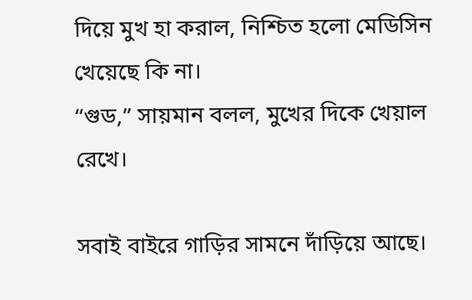দিয়ে মুখ হা করাল, নিশ্চিত হলো মেডিসিন খেয়েছে কি না।
“গুড,” সায়মান বলল, মুখের দিকে খেয়াল রেখে।

সবাই বাইরে গাড়ির সামনে দাঁড়িয়ে আছে।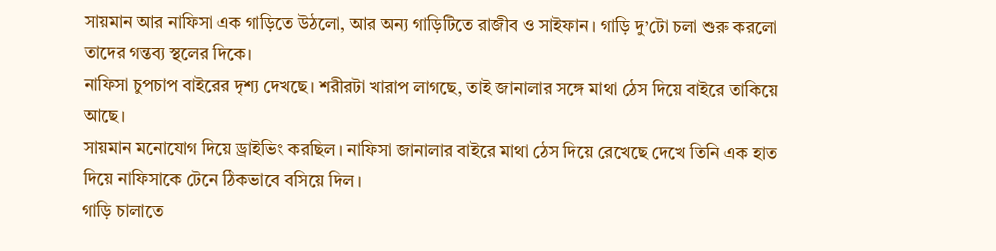সায়মান আর নাফিসা এক গাড়িতে উঠলো, আর অন্য গাড়িটিতে রাজীব ও সাইফান। গাড়ি দু’টো চলা শুরু করলো তাদের গন্তব্য স্থলের দিকে।
নাফিসা চুপচাপ বাইরের দৃশ্য দেখছে। শরীরটা খারাপ লাগছে, তাই জানালার সঙ্গে মাথা ঠেস দিয়ে বাইরে তাকিয়ে আছে।
সায়মান মনোযোগ দিয়ে ড্রাইভিং করছিল। নাফিসা জানালার বাইরে মাথা ঠেস দিয়ে রেখেছে দেখে তিনি এক হাত দিয়ে নাফিসাকে টেনে ঠিকভাবে বসিয়ে দিল।
গাড়ি চালাতে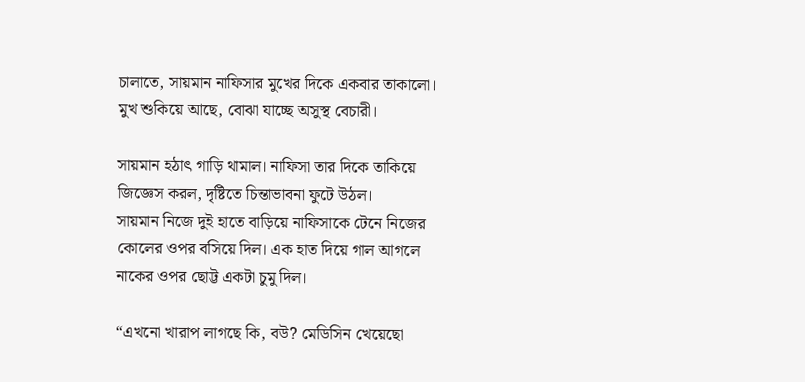চালাতে, সায়মান নাফিসার মুখের দিকে একবার তাকালো। মুখ শুকিয়ে আছে, বোঝা যাচ্ছে অসুস্থ বেচারী।

সায়মান হঠাৎ গাড়ি থামাল। নাফিসা তার দিকে তাকিয়ে জিজ্ঞেস করল, দৃষ্টিতে চিন্তাভাবনা ফুটে উঠল।
সায়মান নিজে দুই হাতে বাড়িয়ে নাফিসাকে টেনে নিজের কোলের ওপর বসিয়ে দিল। এক হাত দিয়ে গাল আগলে নাকের ওপর ছোট্ট একটা চুমু দিল।

“এখনো খারাপ লাগছে কি, বউ? মেডিসিন খেয়েছো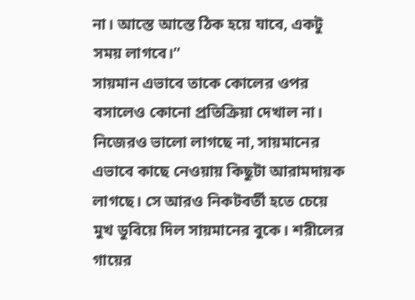না। আস্তে আস্তে ঠিক হয়ে যাবে, একটু সময় লাগবে।”
সায়মান এভাবে তাকে কোলের ওপর বসালেও কোনো প্রতিক্রিয়া দেখাল না। নিজেরও ভালো লাগছে না, সায়মানের এভাবে কাছে নেওয়ায় কিছুটা আরামদায়ক লাগছে। সে আরও নিকটবর্তী হতে চেয়ে মুখ ডুবিয়ে দিল সায়মানের বুকে। শরীলের গায়ের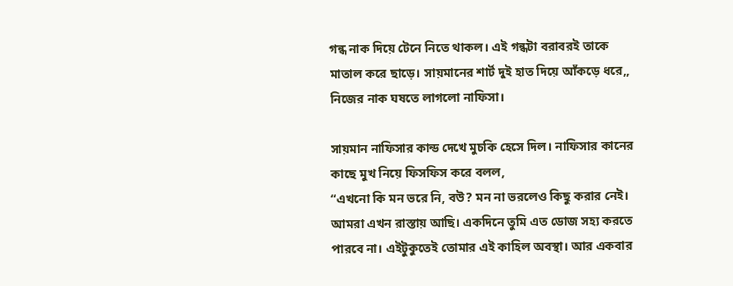গন্ধ নাক দিয়ে টেনে নিতে থাকল। এই গন্ধটা বরাবরই তাকে মাতাল করে ছাড়ে। সায়মানের শার্ট দুই হাত দিয়ে আঁকড়ে ধরে,, নিজের নাক ঘষতে লাগলো নাফিসা।

সায়মান নাফিসার কান্ড দেখে মুচকি হেসে দিল। নাফিসার কানের কাছে মুখ নিয়ে ফিসফিস করে বলল,
“এখনো কি মন ভরে নি, বউ? মন না ভরলেও কিছু করার নেই। আমরা এখন রাস্তায় আছি। একদিনে তুমি এত ডোজ সহ্য করতে পারবে না। এইটুকুতেই তোমার এই কাহিল অবস্থা। আর একবার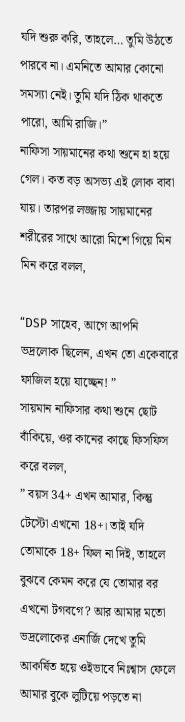যদি শুরু করি, তাহলে… তুমি উঠতে পারবে না। এমনিতে আমার কোনো সমস্যা নেই। তুমি যদি ঠিক থাকতে পারো, আমি রাজি।”
নাফিসা সায়মানের কথা শুনে হা হয়ে গেল। কত বড় অসভ্য এই লোক বাবা যায়। তারপর লজ্জায় সায়মানের শরীরের সাথে আরো মিশে গিয়ে মিন মিন করে বলল,

“DSP সাহেব, আগে আপনি ভদ্রলোক ছিলেন, এখন তো একেবারে ফাজিল হয়ে যাচ্ছেন! ”
সায়মান নাফিসার কথা শুনে ছোট বাঁকিয়ে, ওর কানের কাছে ফিসফিস করে বলল,
” বয়স 34+ এখন আমার, কিন্তু টেস্টো এখনো 18+। তাই যদি তোমাকে 18+ ফিল না দিই, তাহলে বুঝবে কেমন করে যে তোমার বর এখনো টগবগে? আর আমার মতো ভদ্রলোকের এনার্জি দেখে তুমি আকর্ষিত হয়ে ওইভাবে নিঃশ্বাস ফেলে আমার বুকে লুটিয়ে পড়তে না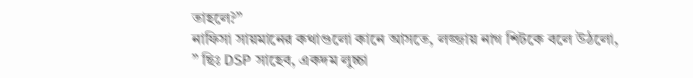তাহলে?”
নাফিসা সায়মানের কথাগুলো কানে আসতে, লজ্জায় নাগ শিটকে বলে উঠলো,
” ছিঃ DSP সাহেব, একদম লুচ্চা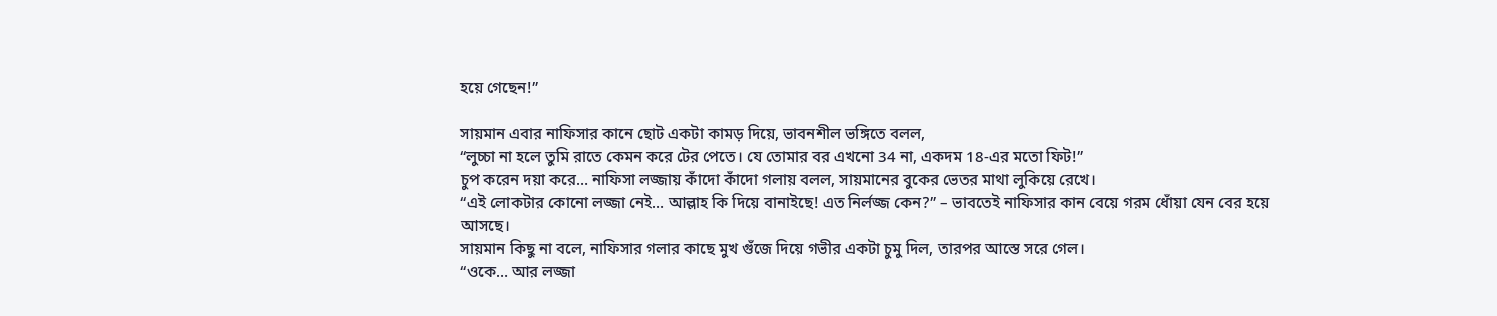হয়ে গেছেন!”

সায়মান এবার নাফিসার কানে ছোট একটা কামড় দিয়ে, ভাবনশীল ভঙ্গিতে বলল,
“লুচ্চা না হলে তুমি রাতে কেমন করে টের পেতে। যে তোমার বর এখনো 34 না, একদম 18-এর মতো ফিট!”
চুপ করেন দয়া করে… নাফিসা লজ্জায় কাঁদো কাঁদো গলায় বলল, সায়মানের বুকের ভেতর মাথা লুকিয়ে রেখে।
“এই লোকটার কোনো লজ্জা নেই… আল্লাহ কি দিয়ে বানাইছে! এত নির্লজ্জ কেন?” – ভাবতেই নাফিসার কান বেয়ে গরম ধোঁয়া যেন বের হয়ে আসছে।
সায়মান কিছু না বলে, নাফিসার গলার কাছে মুখ গুঁজে দিয়ে গভীর একটা চুমু দিল, তারপর আস্তে সরে গেল।
“ওকে… আর লজ্জা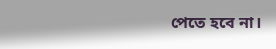পেতে হবে না।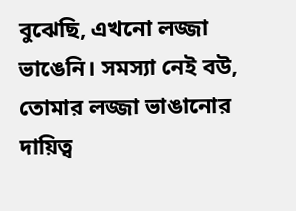বুঝেছি, এখনো লজ্জা ভাঙেনি। সমস্যা নেই বউ, তোমার লজ্জা ভাঙানোর দায়িত্ব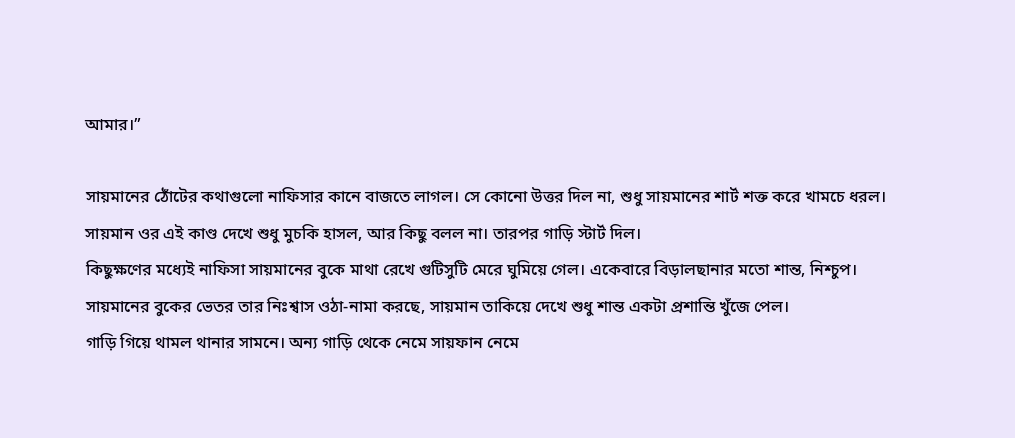আমার।”

সায়মানের ঠোঁটের কথাগুলো নাফিসার কানে বাজতে লাগল। সে কোনো উত্তর দিল না, শুধু সায়মানের শার্ট শক্ত করে খামচে ধরল।
সায়মান ওর এই কাণ্ড দেখে শুধু মুচকি হাসল, আর কিছু বলল না। তারপর গাড়ি স্টার্ট দিল।
কিছুক্ষণের মধ্যেই নাফিসা সায়মানের বুকে মাথা রেখে গুটিসুটি মেরে ঘুমিয়ে গেল। একেবারে বিড়ালছানার মতো শান্ত, নিশ্চুপ। সায়মানের বুকের ভেতর তার নিঃশ্বাস ওঠা-নামা করছে, সায়মান তাকিয়ে দেখে শুধু শান্ত একটা প্রশান্তি খুঁজে পেল।
গাড়ি গিয়ে থামল থানার সামনে। অন্য গাড়ি থেকে নেমে সায়ফান নেমে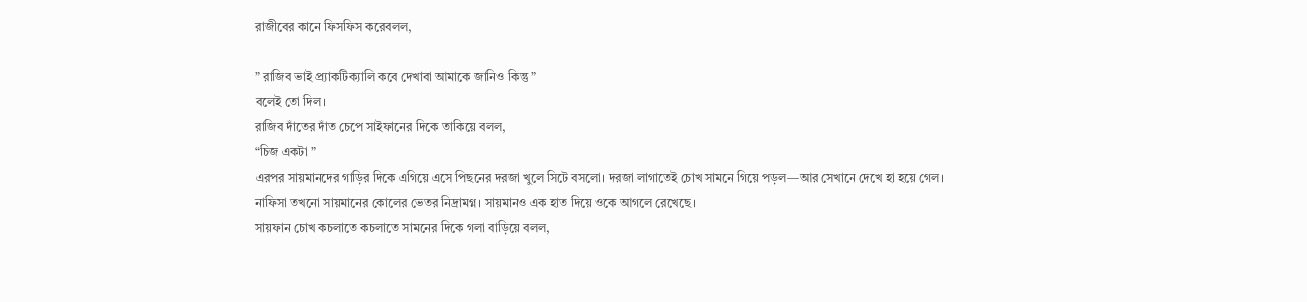রাজীবের কানে ফিসফিস করেবলল,

” রাজিব ভাই প্র্যাকটিক্যালি কবে দেখাবা আমাকে জানিও কিন্তু ”
বলেই তো দিল।
রাজিব দাঁতের দাঁত চেপে সাইফানের দিকে তাকিয়ে বলল,
“চিজ একটা ”
এরপর সায়মানদের গাড়ির দিকে এগিয়ে এসে পিছনের দরজা খুলে সিটে বসলো। দরজা লাগাতেই চোখ সামনে গিয়ে পড়ল—আর সেখানে দেখে হা হয়ে গেল।
নাফিসা তখনো সায়মানের কোলের ভেতর নিদ্রামগ্ন। সায়মানও এক হাত দিয়ে ওকে আগলে রেখেছে।
সায়ফান চোখ কচলাতে কচলাতে সামনের দিকে গলা বাড়িয়ে বলল,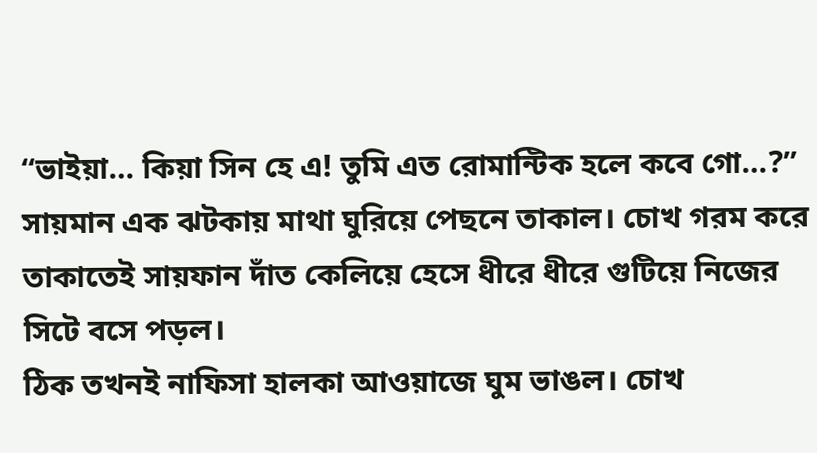“ভাইয়া… কিয়া সিন হে এ! তুমি এত রোমান্টিক হলে কবে গো…?”
সায়মান এক ঝটকায় মাথা ঘুরিয়ে পেছনে তাকাল। চোখ গরম করে তাকাতেই সায়ফান দাঁত কেলিয়ে হেসে ধীরে ধীরে গুটিয়ে নিজের সিটে বসে পড়ল।
ঠিক তখনই নাফিসা হালকা আওয়াজে ঘুম ভাঙল। চোখ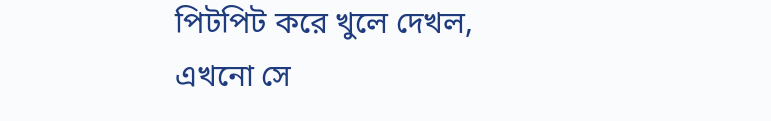পিটপিট করে খুলে দেখল, এখনো সে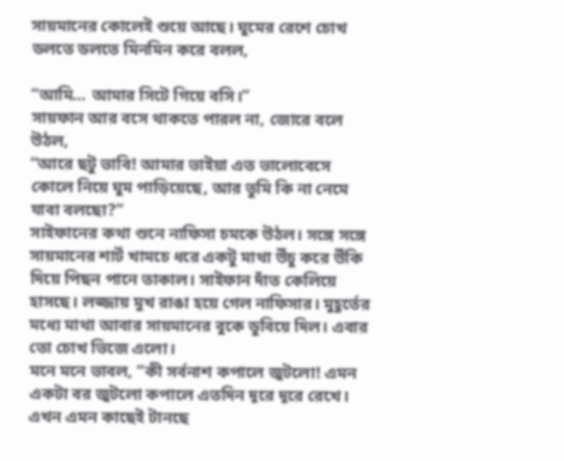সায়মানের কোলেই শুয়ে আছে। ঘুমের রেশে চোখ ডলতে ডলতে মিনমিন করে বলল,

“আমি… আমার সিটে গিয়ে বসি।”
সায়ফান আর বসে থাকতে পারল না, জোরে বলে উঠল,
“আরে ছটু ভাবি! আমার ভাইয়া এত ভালোবেসে কোলে নিয়ে ঘুম পাড়িয়েছে, আর তুমি কি না নেমে যাবা বলছো?”
সাইফানের কথা শুনে নাফিসা চমকে উঠল। সঙ্গে সঙ্গে সায়মানের শার্ট খামচে ধরে একটু মাথা উঁচু করে উঁকি দিয়ে পিছন পানে তাকাল। সাইফান দাঁত কেলিয়ে হাসছে। লজ্জায় মুখ রাঙা হয়ে গেল নাফিসার। মুহূর্তের মধ্যে মাথা আবার সায়মানের বুকে ডুবিয়ে দিল। এবার তো চোখ ভিজে এলো।
মনে মনে ভাবল, “কী সর্বনাশ কপালে জুটলো! এমন একটা বর জুটলো কপালে এতদিন দূরে দূরে রেখে। এখন এমন কাছেই টানছে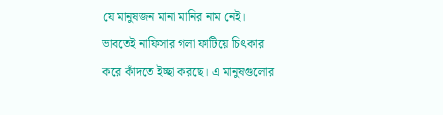যে মানুষজন মানা মানির নাম নেই। ভাবতেই নাফিসার গলা ফাটিয়ে চিৎকার করে কাঁদতে ইচ্ছা করছে। এ মানুষগুলোর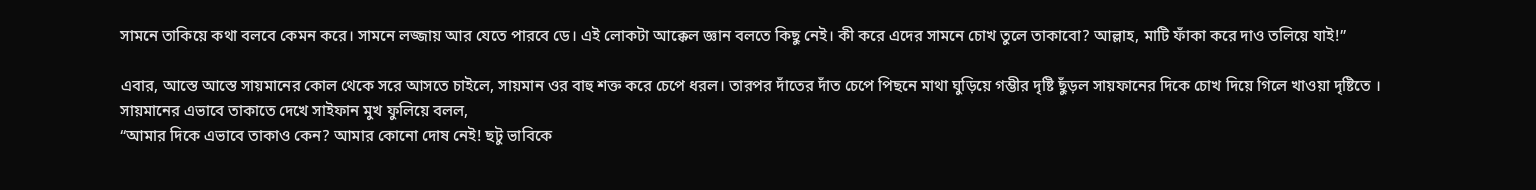সামনে তাকিয়ে কথা বলবে কেমন করে। সামনে লজ্জায় আর যেতে পারবে ডে। এই লোকটা আক্কেল জ্ঞান বলতে কিছু নেই। কী করে এদের সামনে চোখ তুলে তাকাবো? আল্লাহ, মাটি ফাঁকা করে দাও তলিয়ে যাই!”

এবার, আস্তে আস্তে সায়মানের কোল থেকে সরে আসতে চাইলে, সায়মান ওর বাহু শক্ত করে চেপে ধরল। তারপর দাঁতের দাঁত চেপে পিছনে মাথা ঘুড়িয়ে গম্ভীর দৃষ্টি ছুঁড়ল সায়ফানের দিকে চোখ দিয়ে গিলে খাওয়া দৃষ্টিতে ।
সায়মানের এভাবে তাকাতে দেখে সাইফান মুখ ফুলিয়ে বলল,
“আমার দিকে এভাবে তাকাও কেন? আমার কোনো দোষ নেই! ছটু ভাবিকে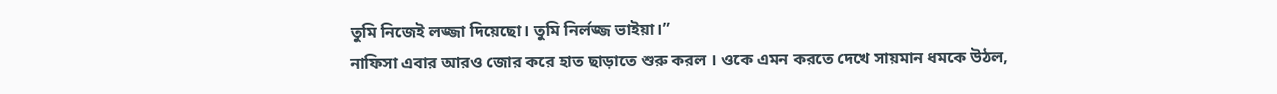তুমি নিজেই লজ্জা দিয়েছো। তুমি নির্লজ্জ ভাইয়া।”
নাফিসা এবার আরও জোর করে হাত ছাড়াতে শুরু করল । ওকে এমন করতে দেখে সায়মান ধমকে উঠল,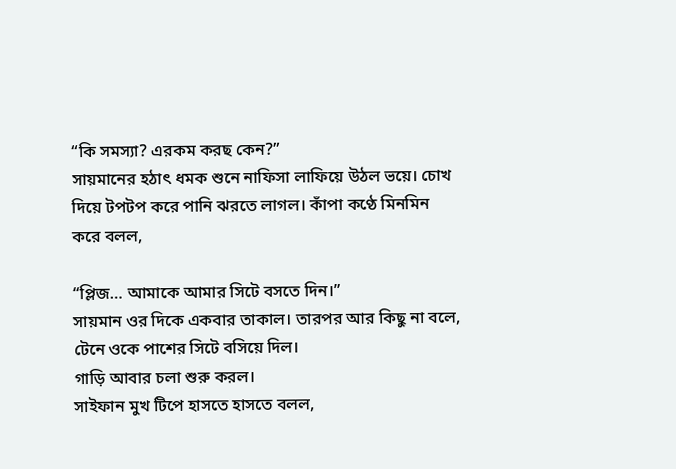“কি সমস্যা? এরকম করছ কেন?”
সায়মানের হঠাৎ ধমক শুনে নাফিসা লাফিয়ে উঠল ভয়ে। চোখ দিয়ে টপটপ করে পানি ঝরতে লাগল। কাঁপা কণ্ঠে মিনমিন করে বলল,

“প্লিজ… আমাকে আমার সিটে বসতে দিন।”
সায়মান ওর দিকে একবার তাকাল। তারপর আর কিছু না বলে, টেনে ওকে পাশের সিটে বসিয়ে দিল।
গাড়ি আবার চলা শুরু করল।
সাইফান মুখ টিপে হাসতে হাসতে বলল,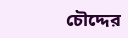চৌদ্দের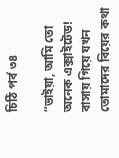চিঠি পর্ব ৩৪

“ভাইয়া, আমি তো অনেক এক্সাইটেড! বাসায় গিয়ে যখন তোমাদের বিয়ের কথা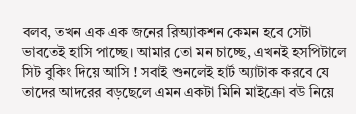বলব, তখন এক এক জনের রিঅ্যাকশন কেমন হবে সেটা ভাবতেই হাসি পাচ্ছে। আমার তো মন চাচ্ছে, এখনই হসপিটালে সিট বুকিং দিয়ে আসি ! সবাই শুনলেই হার্ট অ্যাটাক করবে যে তাদের আদরের বড়ছেলে এমন একটা মিনি মাইক্রো বউ নিয়ে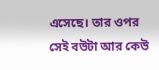এসেছে। তার ওপর সেই বউটা আর কেউ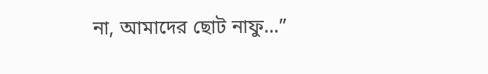না, আমাদের ছোট নাফু…”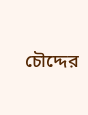চৌদ্দের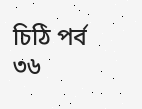চিঠি পর্ব ৩৬